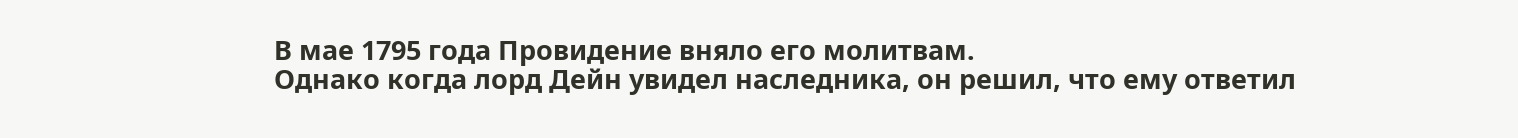В мае 1795 года Провидение вняло его молитвам.
Однако когда лорд Дейн увидел наследника, он решил, что ему ответил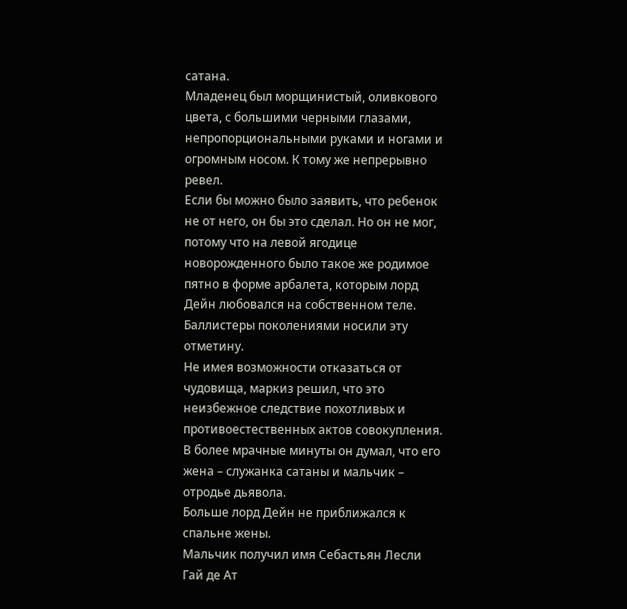сатана.
Младенец был морщинистый, оливкового цвета, с большими черными глазами, непропорциональными руками и ногами и огромным носом. К тому же непрерывно ревел.
Если бы можно было заявить, что ребенок не от него, он бы это сделал. Но он не мог, потому что на левой ягодице новорожденного было такое же родимое пятно в форме арбалета, которым лорд Дейн любовался на собственном теле. Баллистеры поколениями носили эту отметину.
Не имея возможности отказаться от чудовища, маркиз решил, что это неизбежное следствие похотливых и противоестественных актов совокупления. В более мрачные минуты он думал, что его жена – служанка сатаны и мальчик – отродье дьявола.
Больше лорд Дейн не приближался к спальне жены.
Мальчик получил имя Себастьян Лесли Гай де Ат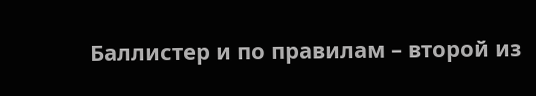Баллистер и по правилам – второй из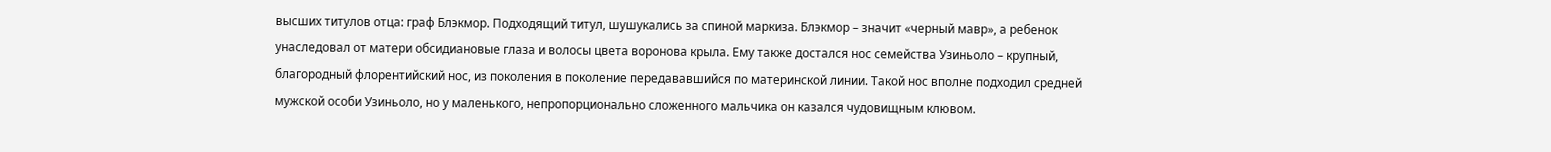высших титулов отца: граф Блэкмор. Подходящий титул, шушукались за спиной маркиза. Блэкмор – значит «черный мавр», а ребенок унаследовал от матери обсидиановые глаза и волосы цвета воронова крыла. Ему также достался нос семейства Узиньоло – крупный, благородный флорентийский нос, из поколения в поколение передававшийся по материнской линии. Такой нос вполне подходил средней мужской особи Узиньоло, но у маленького, непропорционально сложенного мальчика он казался чудовищным клювом.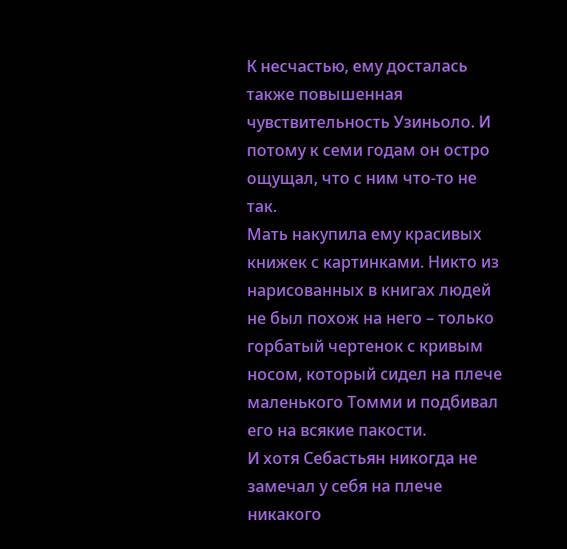К несчастью, ему досталась также повышенная чувствительность Узиньоло. И потому к семи годам он остро ощущал, что с ним что-то не так.
Мать накупила ему красивых книжек с картинками. Никто из нарисованных в книгах людей не был похож на него – только горбатый чертенок с кривым носом, который сидел на плече маленького Томми и подбивал его на всякие пакости.
И хотя Себастьян никогда не замечал у себя на плече никакого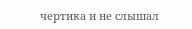чертика и не слышал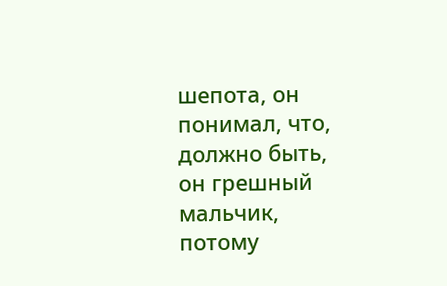шепота, он понимал, что, должно быть, он грешный мальчик, потому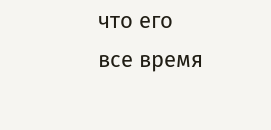что его все время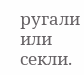ругали или секли.